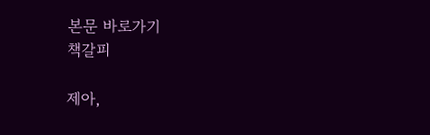본문 바로가기
책갈피

제아,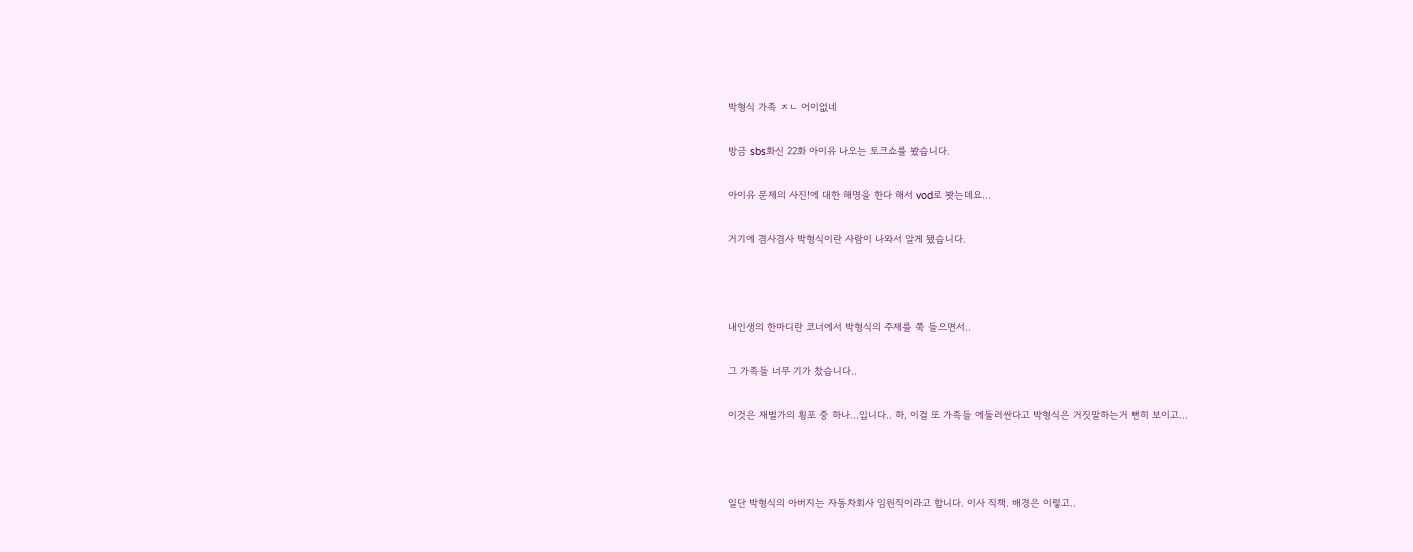박형식 가족 ㅈㄴ 어이없네

방금 sbs화신 22화 아이유 나오는 토크쇼를 봤습니다.

아이유 문제의 사진!에 대한 해명을 한다 해서 vod로 봣는데요...

거기에 겸사겸사 박형식이란 사람이 나와서 알게 됐습니다.



내인생의 한마디란 코너에서 박형식의 주제를 쭉 들으면서..

그 가족들 너무 기가 찼습니다..

이것은 재벌가의 횡포 중 하나...입니다.. 하, 이걸 또 가족들 에둘러싼다고 박형식은 거짓말하는거 뻔히 보이고...



일단 박형식의 아버지는 자동차회사 임원직이라고 합니다. 이사 직책. 배경은 이렇고..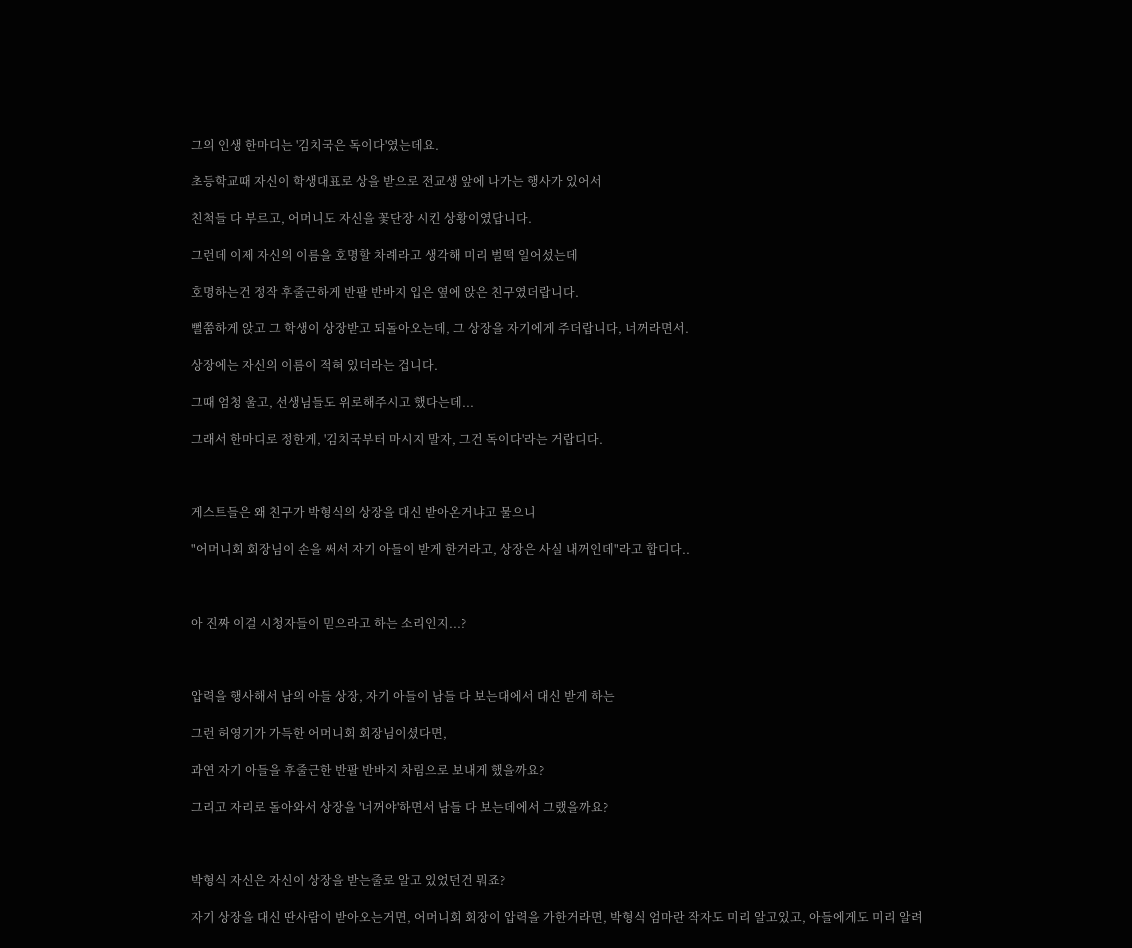그의 인생 한마디는 '김치국은 독이다'였는데요.

초등학교때 자신이 학생대표로 상을 받으로 전교생 앞에 나가는 행사가 있어서

친척들 다 부르고, 어머니도 자신을 꽃단장 시킨 상황이였답니다.

그런데 이제 자신의 이름을 호명할 차례라고 생각해 미리 벌떡 일어섰는데

호명하는건 정작 후줄근하게 반팔 반바지 입은 옆에 앉은 친구였더랍니다.

뻘쭘하게 앉고 그 학생이 상장받고 되돌아오는데, 그 상장을 자기에게 주더랍니다, 너꺼라면서.

상장에는 자신의 이름이 적혀 있더라는 겁니다.

그때 엄청 울고, 선생님들도 위로해주시고 했다는데...

그래서 한마디로 정한게, '김치국부터 마시지 말자, 그건 독이다'라는 거랍디다.



게스트들은 왜 친구가 박형식의 상장을 대신 받아온거냐고 물으니

"어머니회 회장님이 손을 써서 자기 아들이 받게 한거라고, 상장은 사실 내꺼인데"라고 합디다..



아 진짜 이걸 시청자들이 믿으라고 하는 소리인지...?



압력을 행사해서 남의 아들 상장, 자기 아들이 남들 다 보는대에서 대신 받게 하는

그런 허영기가 가득한 어머니회 회장님이셨다면,

과연 자기 아들을 후줄근한 반팔 반바지 차림으로 보내게 했을까요?

그리고 자리로 돌아와서 상장을 '너꺼야'하면서 남들 다 보는데에서 그랬을까요?



박형식 자신은 자신이 상장을 받는줄로 알고 있었던건 뭐죠?

자기 상장을 대신 딴사람이 받아오는거면, 어머니회 회장이 압력을 가한거라면, 박형식 엄마란 작자도 미리 알고있고, 아들에게도 미리 알려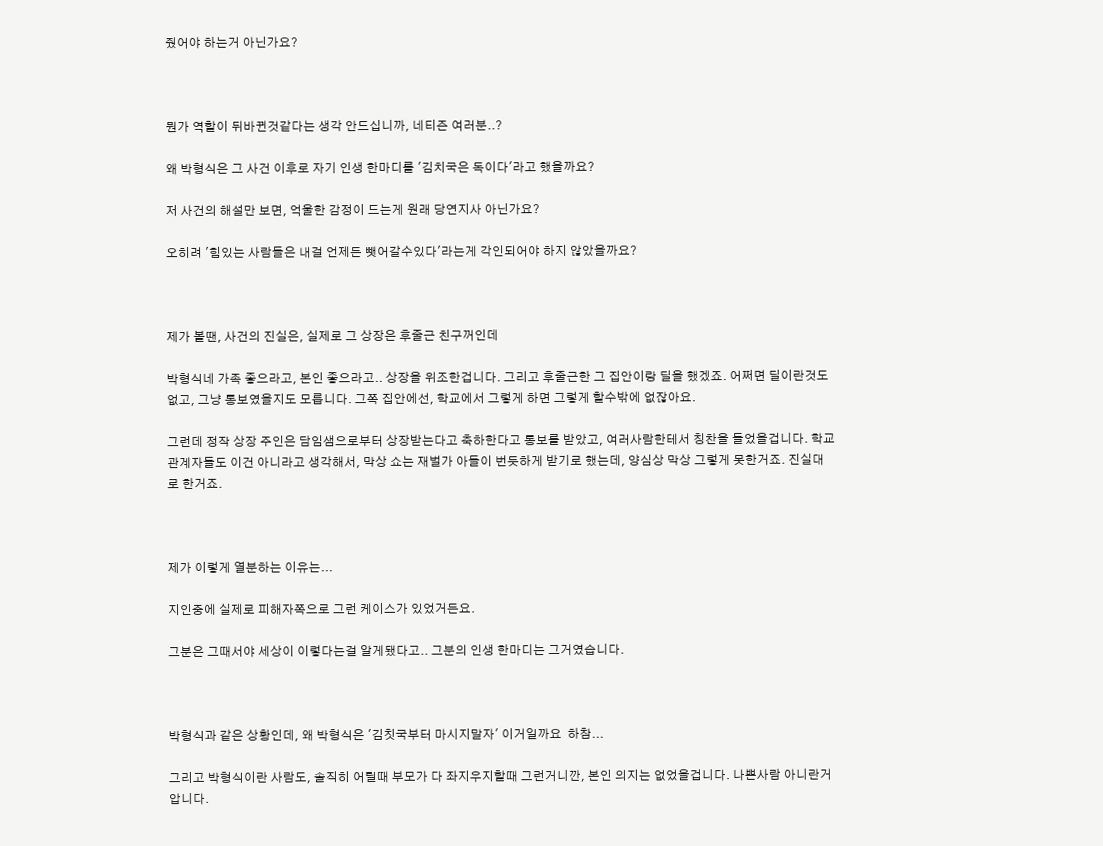줬어야 하는거 아닌가요?



뭔가 역할이 뒤바뀐것같다는 생각 안드십니까, 네티즌 여러분..?

왜 박형식은 그 사건 이후로 자기 인생 한마디를 '김치국은 독이다'라고 했을까요?

저 사건의 해설만 보면, 억울한 감정이 드는게 원래 당연지사 아닌가요?

오히려 '힘있는 사람들은 내걸 언제든 뺏어갈수있다'라는게 각인되어야 하지 않았을까요?



제가 볼땐, 사건의 진실은, 실제로 그 상장은 후줄근 친구꺼인데

박형식네 가족 좋으라고, 본인 좋으라고.. 상장을 위조한겁니다. 그리고 후줄근한 그 집안이랑 딜을 했겠죠. 어쩌면 딜이란것도 없고, 그냥 통보였을지도 모릅니다. 그쪽 집안에선, 학교에서 그렇게 하면 그렇게 할수밖에 없잖아요.

그런데 정작 상장 주인은 담임샘으로부터 상장받는다고 축하한다고 통보를 받았고, 여러사람한테서 칭찬을 들었을겁니다. 학교관계자들도 이건 아니라고 생각해서, 막상 쇼는 재벌가 아들이 번듯하게 받기로 했는데, 양심상 막상 그렇게 못한거죠. 진실대로 한거죠.



제가 이렇게 열분하는 이유는...

지인중에 실제로 피해자쪽으로 그런 케이스가 있었거든요.

그분은 그때서야 세상이 이렇다는걸 알게됐다고.. 그분의 인생 한마디는 그거였습니다.



박형식과 같은 상황인데, 왜 박형식은 '김칫국부터 마시지말자' 이거일까요  하참...

그리고 박형식이란 사람도, 솔직히 어릴때 부모가 다 좌지우지할때 그런거니깐, 본인 의지는 없었을겁니다. 나쁜사람 아니란거 압니다.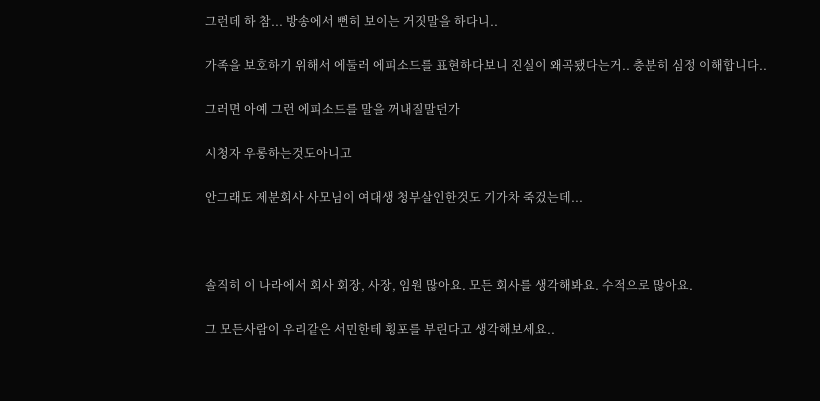그런데 하 참... 방송에서 뻔히 보이는 거짓말을 하다니..

가족을 보호하기 위해서 에둘러 에피소드를 표현하다보니 진실이 왜곡됐다는거.. 충분히 심정 이해합니다..

그러면 아예 그런 에피소드를 말을 꺼내질말던가

시청자 우롱하는것도아니고

안그래도 제분회사 사모님이 여대생 청부살인한것도 기가차 죽겄는데...



솔직히 이 나라에서 회사 회장, 사장, 임원 많아요. 모든 회사를 생각해봐요. 수적으로 많아요.

그 모든사람이 우리같은 서민한테 횡포를 부린다고 생각해보세요..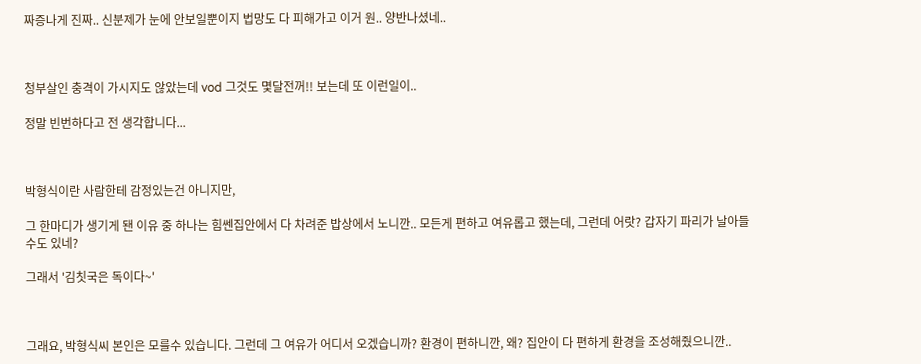짜증나게 진짜.. 신분제가 눈에 안보일뿐이지 법망도 다 피해가고 이거 원.. 양반나셨네..



청부살인 충격이 가시지도 않았는데 vod 그것도 몇달전꺼!! 보는데 또 이런일이..

정말 빈번하다고 전 생각합니다...



박형식이란 사람한테 감정있는건 아니지만,

그 한마디가 생기게 됀 이유 중 하나는 힘쎈집안에서 다 차려준 밥상에서 노니깐.. 모든게 편하고 여유롭고 했는데, 그런데 어랏? 갑자기 파리가 날아들수도 있네?

그래서 '김칫국은 독이다~'



그래요, 박형식씨 본인은 모를수 있습니다. 그런데 그 여유가 어디서 오겠습니까? 환경이 편하니깐, 왜? 집안이 다 편하게 환경을 조성해줬으니깐..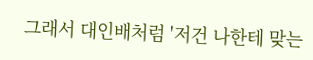그래서 대인배처럼 '저건 나한테 맞는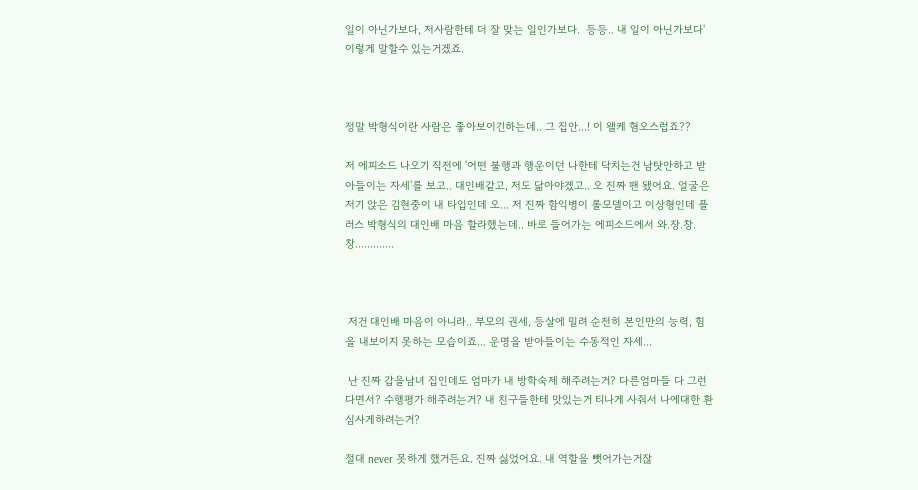일이 아닌가보다, 저사람한테 더 잘 맞는 일인가보다.  등등.. 내 일이 아닌가보다' 이렇게 말할수 있는거겠죠.



정말 박형식이란 사람은 좋아보이긴하는데.. 그 집안...! 이 왤케 혐오스럽죠??

저 에피소드 나오기 직전에 '어떤 불행과 행운이던 나한테 닥치는건 남탓안하고 받아들이는 자세'를 보고.. 대인배같고, 저도 닮아야겠고.. 오 진짜 팬 됐어요. 얼굴은 저기 앉은 김현중이 내 타입인데 오... 저 진짜 함익병이 롤모델이고 이상형인데 플러스 박형식의 대인배 마음 할라했는데.. 바로 들어가는 에피소드에서 와.장.창.창.............



 저건 대인배 마음이 아니라.. 부모의 권세, 등살에 밀려 순전히 본인만의 능력, 힘을 내보이지 못하는 모습이죠... 운명을 받아들이는 수동적인 자세...

 난 진짜 갑을남녀 집인데도 엄마가 내 방학숙제 해주려는거? 다른엄마들 다 그런다면서? 수행평가 해주려는거? 내 친구들한테 맛있는거 티나게 사줘서 나에대한 환심사게하려는거?

절대 never 못하게 했거든요. 진짜 싫었어요. 내 역할을 뺏어가는거잖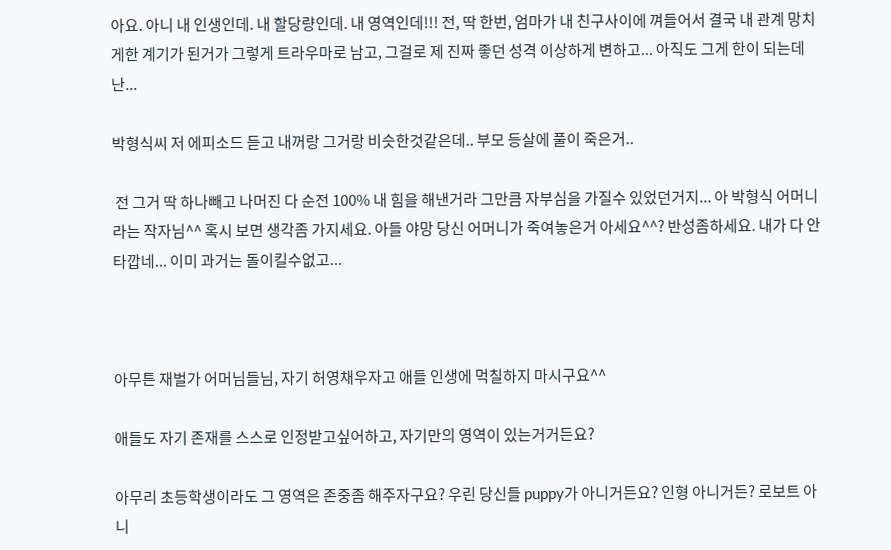아요. 아니 내 인생인데. 내 할당량인데. 내 영역인데!!! 전, 딱 한번, 엄마가 내 친구사이에 껴들어서 결국 내 관계 망치게한 계기가 된거가 그렇게 트라우마로 남고, 그걸로 제 진짜 좋던 성격 이상하게 변하고... 아직도 그게 한이 되는데 난...

박형식씨 저 에피소드 듣고 내꺼랑 그거랑 비슷한것같은데.. 부모 등살에 풀이 죽은거..

 전 그거 딱 하나빼고 나머진 다 순전 100% 내 힘을 해낸거라 그만큼 자부심을 가질수 있었던거지... 아 박형식 어머니라는 작자님^^ 혹시 보면 생각좀 가지세요. 아들 야망 당신 어머니가 죽여놓은거 아세요^^? 반성좀하세요. 내가 다 안타깝네... 이미 과거는 돌이킬수없고...



아무튼 재벌가 어머님들님, 자기 허영채우자고 애들 인생에 먹칠하지 마시구요^^

애들도 자기 존재를 스스로 인정받고싶어하고, 자기만의 영역이 있는거거든요?

아무리 초등학생이라도 그 영역은 존중좀 해주자구요? 우린 당신들 puppy가 아니거든요? 인형 아니거든? 로보트 아니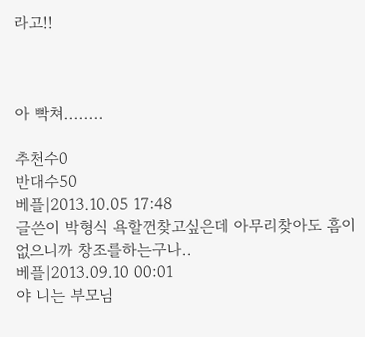라고!!



아 빡쳐........

추천수0
반대수50
베플|2013.10.05 17:48
글쓴이 박형식 욕할껀찾고싶은데 아무리찾아도 흠이없으니까 창조를하는구나..
베플|2013.09.10 00:01
야 니는 부모님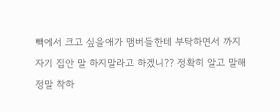빽에서 크고 싶을애가 맴버들한테 부탁하면서 까지 자기 집안 말 하지말라고 하겠니?? 정확히 알고 말해 정말 착하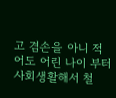고 겸손을 아니 적어도 어린 나이 부터사회생활해서 철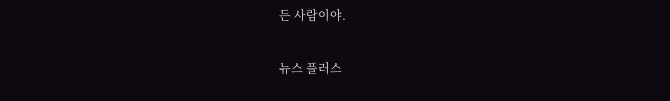든 사람이야.

뉴스 플러스